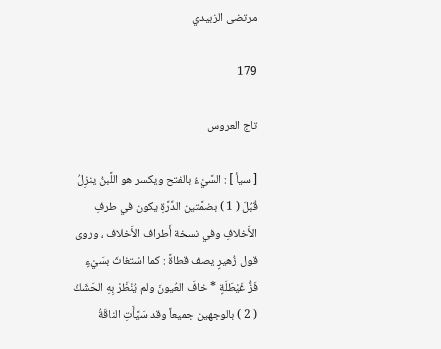مرتضى الزبيدي

179

تاج العروس

[ سيأ ] : السَّيْءُ بالفتح ويكسر هو اللَّبنُ ينزِلُ قُبُلَ ( 1 ) بضمَّتين الدِّرَّةِ يكون في طرفِ الأَخلافِ وفي نسخة أَطراف الأَخلاف ، وروى قول زُهيرٍ يصف قطاةً : كما اسْتغاثَ بسَيْءٍ فَزُّ غَيْطَلَةٍ * خافَ العُيونَ ولم يُنْظَرْ بِهِ الحَشَكُ ( 2 ) بالوجهين جميعاً وقد سَيَّأَتِ الناقَةُ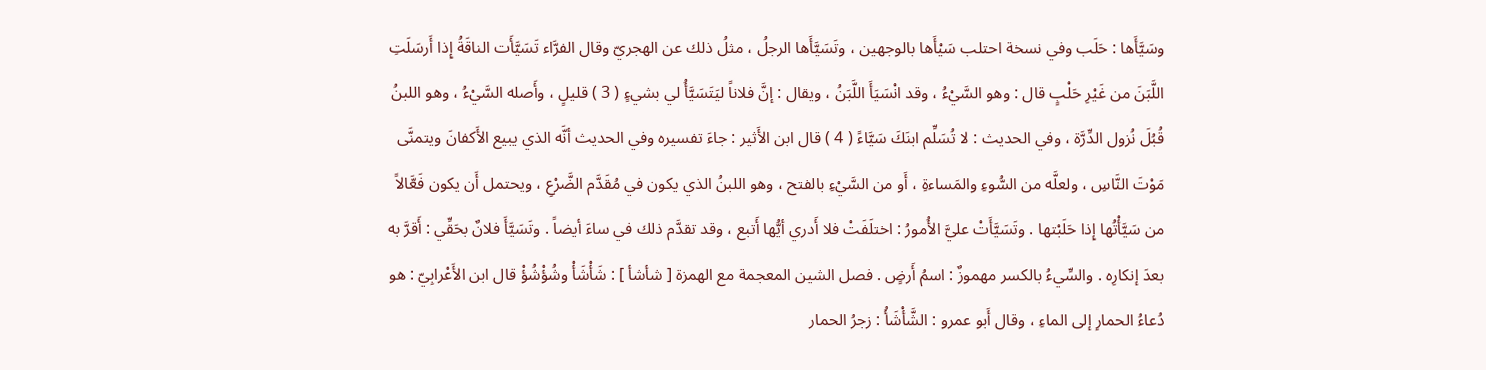وسَيَّأَها : حَلَب وفي نسخة احتلب سَيْأَها بالوجهين ، وتَسَيَّأَها الرجلُ ، مثلُ ذلك عن الهجريّ وقال الفرَّاء تَسَيَّأَت الناقَةُ إِذا أَرسَلَتِ اللَّبَنَ من غَيْرِ حَلْبٍ قال : وهو السَّيْءُ ، وقد انْسَيَأَ اللَّبَنُ ، ويقال : إنَّ فلاناً ليَتَسَيَّأُ لي بشيءٍ ( 3 ) قليلٍ ، وأَصله السَّيْءُ ، وهو اللبنُ قُبُلَ نُزول الدِّرَّة ، وفي الحديث : لا تُسَلِّم ابنَكَ سَيَّاءً ( 4 ) قال ابن الأَثير : جاءَ تفسيره وفي الحديث أنَّه الذي يبيع الأَكفانَ ويتمنَّى مَوْتَ النَّاسِ ، ولعلَّه من السُّوءِ والمَساءةِ ، أَو من السَّيْءِ بالفتح ، وهو اللبنُ الذي يكون في مُقَدَّم الضَّرْعِ ، ويحتمل أَن يكون فَعَّالاً من سَيَّأْتُها إِذا حَلَبْتها . وتَسَيَّأَتْ عليَّ الأُمورُ : اختلَفَتْ فلا أَدري أيُّها أَتبع ، وقد تقدَّم ذلك في ساءَ أيضاً . وتَسَيَّأَ فلانٌ بحَقِّي : أَقرَّ به بعدَ إنكارِه . والسِّيءُ بالكسر مهموزٌ : اسمُ أَرضٍ . فصل الشين المعجمة مع الهمزة [ شأشأ ] : شَأْشَأْ وشُؤْشُؤْ قال ابن الأَعْرابِيّ : هو دُعاءُ الحمارِ إلى الماءِ ، وقال أَبو عمرو : الشَّأْشَأُ : زجرُ الحمار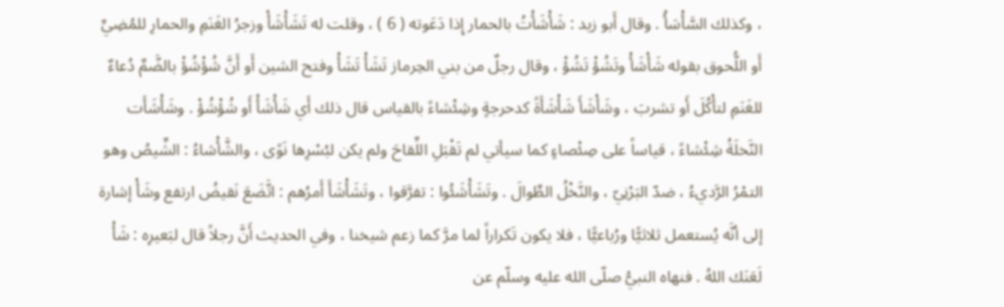، وكذلك السَّأْسَأُ . وقال أَبو زيد : شَأْشَأْتُ بالحمار إِذا دَعَوته ( 6 ) ، وقلت له تَشَأْشَأْ وزجرُ الغَنَمِ والحمارِ للمُضِيِّ أَو اللُّحوق بقوله شَأْشَأْ وتَشُؤْ تَشُؤْ ، وقال رجلٌ من بني الحِرماز تَشَأْ تَشَأْ وفتح الشين أَو أَنَّ شُؤْشُؤْ بالضَّمِّ دُعاءٌ للغَنَمِ لتأْكُلَ أَو تشربَ ، وشَأْشَأَ شَأْشَأَةً كدحرجةٍ وشِئْشاءً بالقياس قال ذلك أَي شَأْشَأْ أَو شُؤْشُؤْ . وشَأْشَأَت النَّخلَةُ شِئْشاءً ، قياساً على صِئْصاءٍ كما سيأتي لم تَقْبَلِ اللِّقاحَ ولم يكن لبُسْرِها نَوًى ، والشَّأْشاءُ : الشِّيصُ وهو التمْرُ الرَّديءُ ، ضدّ البَرْنِيّ ، والنَّخْلُ الطِّوالَ . وتَشَأْشَئُوا : تفرَّقوا ، وتَشَأْشَأَ أَمرُهم : اتَّضَعَ نَقيضُ ارتفع وشَأْ إشارة إلى أنَّه يُستعمل ثلاثيًّا ورُباعيًّا ، فلا يكون تَكراراً لما مرَّ كما زعم شيخنا ، وفي الحديث أَنَّ رجلاً قال لبَعيرِه : شَأْ لَعَنَك اللهُ . فنهاه النبيُّ صلّى الله عليه وسلّم عن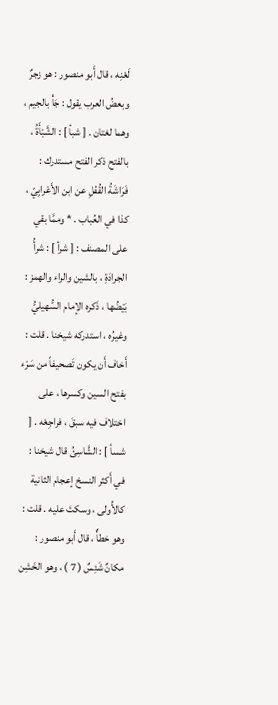لَعْنِه ، قال أَبو منصور : هو زجرٌ وبعضُ العرب يقول : جَأْ بالجيم ، وهما لغتان . [ شبأ ] : الشَّبْأَةُ ، بالفتح ذكر الفتح مستدرك : فَرَاشَةُ القُفْلِ عن ابن الأَعْرابِيّ ، كذا في العُباب . * وممَّا بقي على المصنف : [ شرأ ] : شرأُ الجرادَةِ ، بالشين والراء والهمز : بَيْضُها ، ذَكره الإمام السُّهيليُّ وغيرُه ، استدركه شيخنا . قلت : أَخاف أَن يكون تَصحيفاً من سَرْء بفتح السين وكسرها ، على اختلاف فيه سبقَ ، فراجِعْه . [ شسأ ] : الشَّاسِئُ قال شيخنا : في أَكثر النسخ إعجام الثانية كالأُولى ، وسكتَ عليه . قلت : وهو خطأٌ ، قال أَبو منصور : مكانٌ شَئِسٌ ( 7 ) ، وهو الخَشِن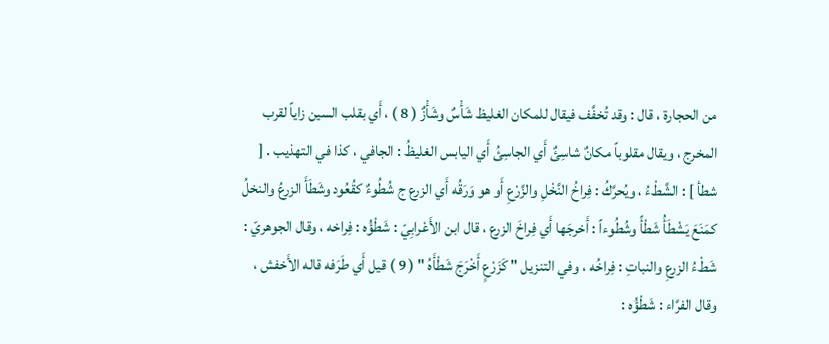من الحجارة ، قال : وقد تُخفَّف فيقال للمكان الغليظ شَأْسٌ وشَأْزٌ ( 8 ) ، أَي بقلب السين زاياً لقرب المخرج ، ويقال مقلوباً مكانٌ شاسِئٌ أَي الجاسِئُ أَي اليابس الغليظُ : الجافي ، كذا في التهذيب . [ شطأ ] : الشَّطْءُ ، ويُحرَّكُ : فِراخُ النَّخْلِ والزَّرْعِ أَو هو وَرَقُه أَي الزرع ج شُطُوءٌ كقُعُود وشَطَأَ الزرعُ والنخلُ كمَنَعَ يَشْطَأُ شَطْأً وشُطُوءاً : أَخرجَها أَي فِراخَ الزرع ، قال ابن الأَعْرابِيّ : شَطْؤُه : فِراخه ، وقال الجوهريّ : شَطْءُ الزرعِ والنباتِ : فِراخُه ، وفي التنزيل " كَزَرْعٍ أَخْرَجَ شَطْأَهُ " ( 9 ) قيل أَي طَرَفه قاله الأَخفش ، وقال الفرَّاء : شَطْؤُه :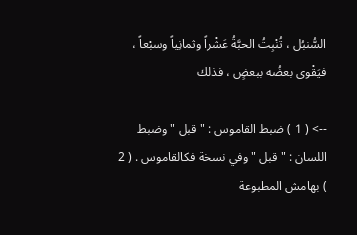السُّنبُل ، تُنْبِتُ الحبَّةُ عَشْراً وثمانِياً وسبْعاً ، فيَقْوى بعضُه ببعضٍ ، فذلك

--> ( 1 ) ضبط القاموس : " قبل " وضبط اللسان : " قبل " وفي نسخة فكالقاموس . ( 2 ) بهامش المطبوعة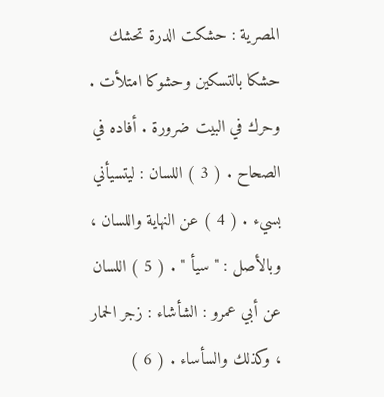المصرية : حشكت الدرة تحشك حشكا بالتسكين وحشوكا امتلأت . وحرك في البيت ضرورة . أفاده في الصحاح . ( 3 ) اللسان : ليتسيأني بسيء . ( 4 ) عن النهاية واللسان ، وبالأصل : " سيأ " . ( 5 ) اللسان عن أبي عمرو : الشأشاء : زجر الحمار ، وكذلك والسأساء . ( 6 )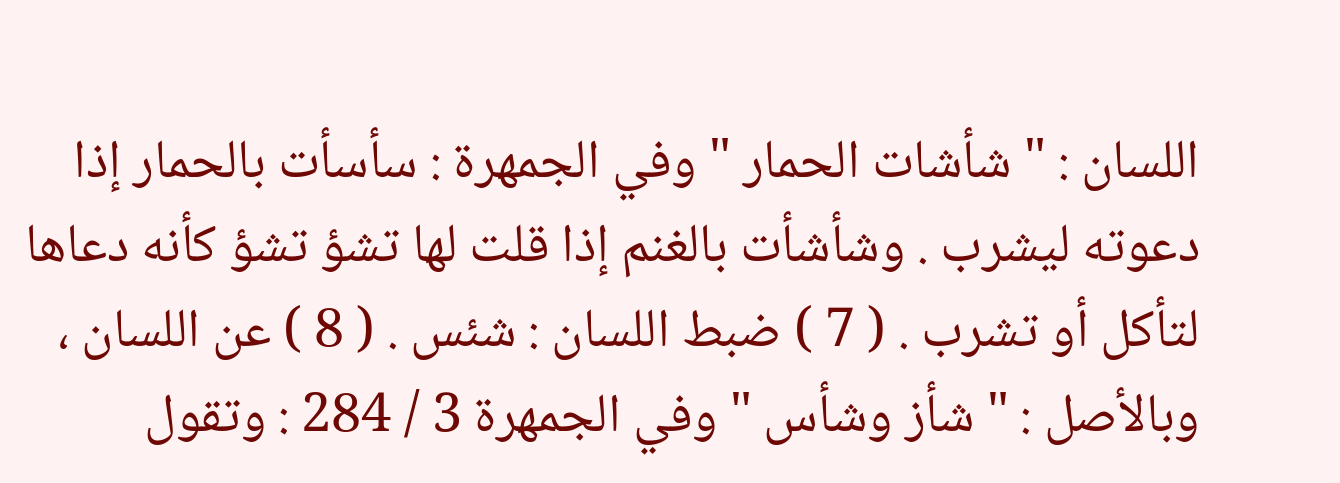اللسان : " شأشات الحمار " وفي الجمهرة : سأسأت بالحمار إذا دعوته ليشرب . وشأشأت بالغنم إذا قلت لها تشؤ تشؤ كأنه دعاها لتأكل أو تشرب . ( 7 ) ضبط اللسان : شئس . ( 8 ) عن اللسان ، وبالأصل : " شأز وشأس " وفي الجمهرة 3 / 284 : وتقول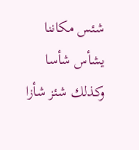شئس مكاننا يشأس شأسا وكذلك شئز شأزا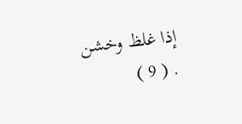إذا غلظ وخشن . ( 9 )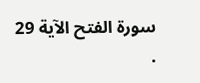سورة الفتح الآية 29 .